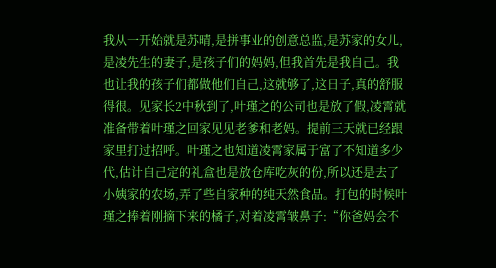我从一开始就是苏晴,是拼事业的创意总监,是苏家的女儿,是凌先生的妻子,是孩子们的妈妈,但我首先是我自己。我也让我的孩子们都做他们自己,这就够了,这日子,真的舒服得很。见家长2中秋到了,叶瑾之的公司也是放了假,凌霄就准备带着叶瑾之回家见见老爹和老妈。提前三天就已经跟家里打过招呼。叶瑾之也知道凌霄家属于富了不知道多少代,估计自己定的礼盒也是放仓库吃灰的份,所以还是去了小姨家的农场,弄了些自家种的纯天然食品。打包的时候叶瑾之捧着刚摘下来的橘子,对着凌霄皱鼻子:“你爸妈会不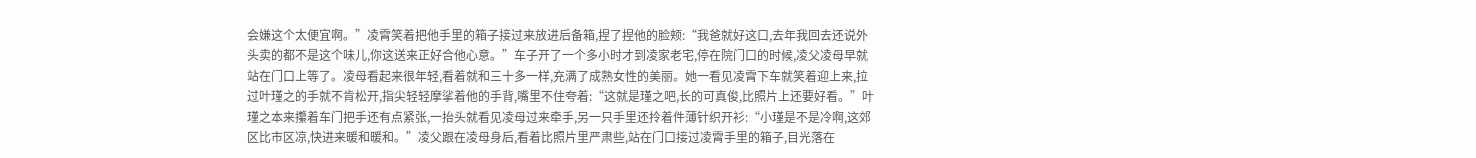会嫌这个太便宜啊。”凌霄笑着把他手里的箱子接过来放进后备箱,捏了捏他的脸颊:“我爸就好这口,去年我回去还说外头卖的都不是这个味儿,你这送来正好合他心意。”车子开了一个多小时才到凌家老宅,停在院门口的时候,凌父凌母早就站在门口上等了。凌母看起来很年轻,看着就和三十多一样,充满了成熟女性的美丽。她一看见凌霄下车就笑着迎上来,拉过叶瑾之的手就不肯松开,指尖轻轻摩挲着他的手背,嘴里不住夸着:“这就是瑾之吧,长的可真俊,比照片上还要好看。”叶瑾之本来攥着车门把手还有点紧张,一抬头就看见凌母过来牵手,另一只手里还拎着件薄针织开衫:“小瑾是不是冷啊,这郊区比市区凉,快进来暖和暖和。”凌父跟在凌母身后,看着比照片里严肃些,站在门口接过凌霄手里的箱子,目光落在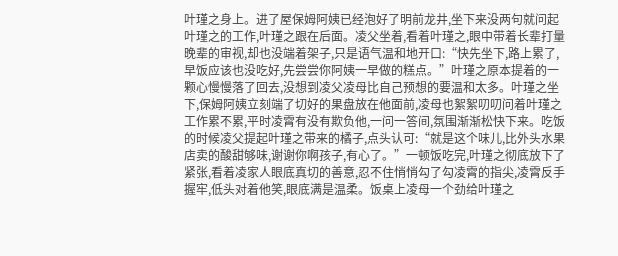叶瑾之身上。进了屋保姆阿姨已经泡好了明前龙井,坐下来没两句就问起叶瑾之的工作,叶瑾之跟在后面。凌父坐着,看着叶瑾之,眼中带着长辈打量晚辈的审视,却也没端着架子,只是语气温和地开口:“快先坐下,路上累了,早饭应该也没吃好,先尝尝你阿姨一早做的糕点。”叶瑾之原本提着的一颗心慢慢落了回去,没想到凌父凌母比自己预想的要温和太多。叶瑾之坐下,保姆阿姨立刻端了切好的果盘放在他面前,凌母也絮絮叨叨问着叶瑾之工作累不累,平时凌霄有没有欺负他,一问一答间,氛围渐渐松快下来。吃饭的时候凌父提起叶瑾之带来的橘子,点头认可:“就是这个味儿,比外头水果店卖的酸甜够味,谢谢你啊孩子,有心了。”一顿饭吃完,叶瑾之彻底放下了紧张,看着凌家人眼底真切的善意,忍不住悄悄勾了勾凌霄的指尖,凌霄反手握牢,低头对着他笑,眼底满是温柔。饭桌上凌母一个劲给叶瑾之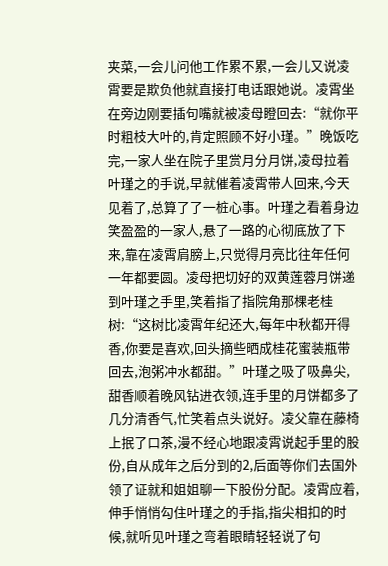夹菜,一会儿问他工作累不累,一会儿又说凌霄要是欺负他就直接打电话跟她说。凌霄坐在旁边刚要插句嘴就被凌母瞪回去:“就你平时粗枝大叶的,肯定照顾不好小瑾。”晚饭吃完,一家人坐在院子里赏月分月饼,凌母拉着叶瑾之的手说,早就催着凌霄带人回来,今天见着了,总算了了一桩心事。叶瑾之看着身边笑盈盈的一家人,悬了一路的心彻底放了下来,靠在凌霄肩膀上,只觉得月亮比往年任何一年都要圆。凌母把切好的双黄莲蓉月饼递到叶瑾之手里,笑着指了指院角那棵老桂树:“这树比凌霄年纪还大,每年中秋都开得香,你要是喜欢,回头摘些晒成桂花蜜装瓶带回去,泡粥冲水都甜。”叶瑾之吸了吸鼻尖,甜香顺着晚风钻进衣领,连手里的月饼都多了几分清香气,忙笑着点头说好。凌父靠在藤椅上抿了口茶,漫不经心地跟凌霄说起手里的股份,自从成年之后分到的2,后面等你们去国外领了证就和姐姐聊一下股份分配。凌霄应着,伸手悄悄勾住叶瑾之的手指,指尖相扣的时候,就听见叶瑾之弯着眼睛轻轻说了句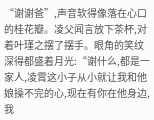“谢谢爸”,声音软得像落在心口的桂花瓣。凌父闻言放下茶杯,对着叶瑾之摆了摆手。眼角的笑纹深得都盛着月光:“谢什么,都是一家人,凌霄这小子从小就让我和他娘操不完的心,现在有你在他身边,我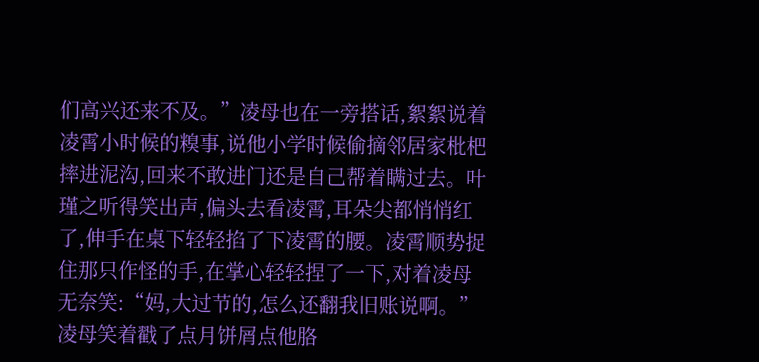们高兴还来不及。”凌母也在一旁搭话,絮絮说着凌霄小时候的糗事,说他小学时候偷摘邻居家枇杷摔进泥沟,回来不敢进门还是自己帮着瞒过去。叶瑾之听得笑出声,偏头去看凌霄,耳朵尖都悄悄红了,伸手在桌下轻轻掐了下凌霄的腰。凌霄顺势捉住那只作怪的手,在掌心轻轻捏了一下,对着凌母无奈笑:“妈,大过节的,怎么还翻我旧账说啊。”凌母笑着戳了点月饼屑点他胳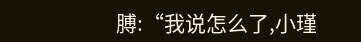膊:“我说怎么了,小瑾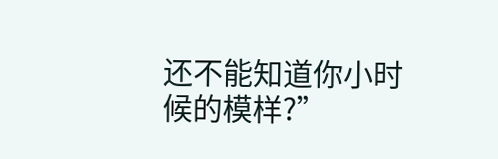还不能知道你小时候的模样?”